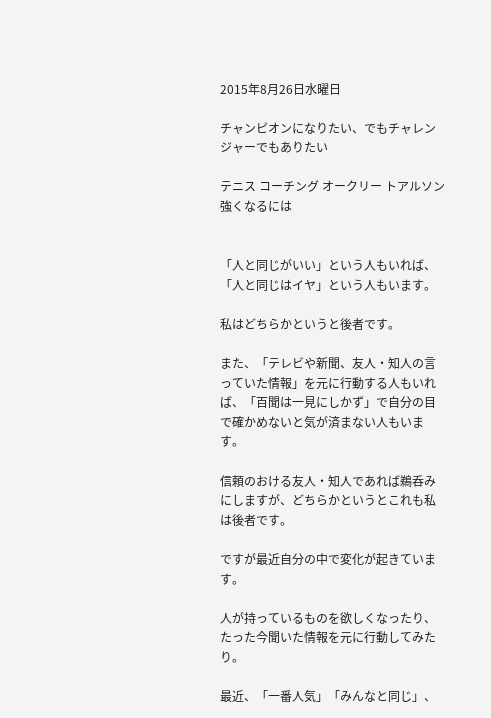2015年8月26日水曜日

チャンピオンになりたい、でもチャレンジャーでもありたい

テニス コーチング オークリー トアルソン 強くなるには


「人と同じがいい」という人もいれば、「人と同じはイヤ」という人もいます。

私はどちらかというと後者です。

また、「テレビや新聞、友人・知人の言っていた情報」を元に行動する人もいれば、「百聞は一見にしかず」で自分の目で確かめないと気が済まない人もいます。

信頼のおける友人・知人であれば鵜呑みにしますが、どちらかというとこれも私は後者です。

ですが最近自分の中で変化が起きています。

人が持っているものを欲しくなったり、たった今聞いた情報を元に行動してみたり。

最近、「一番人気」「みんなと同じ」、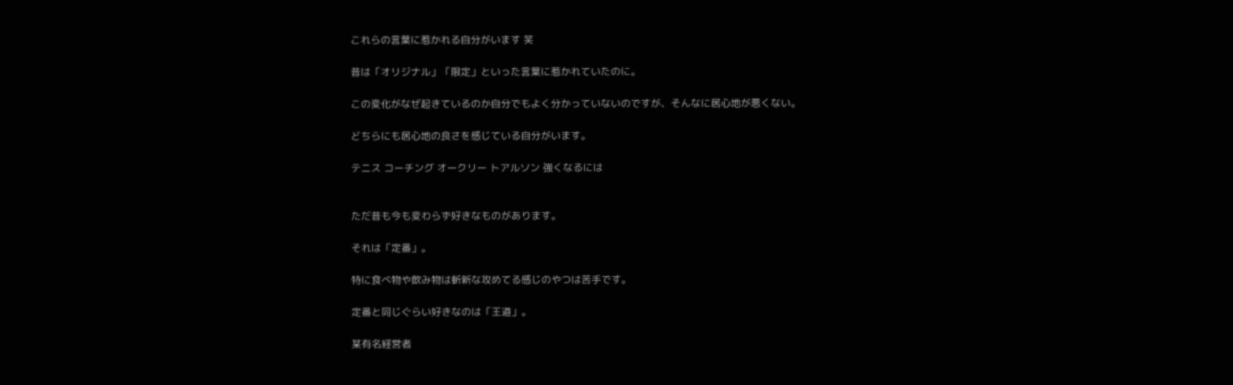これらの言葉に惹かれる自分がいます 笑

昔は「オリジナル」「限定」といった言葉に惹かれていたのに。

この変化がなぜ起きているのか自分でもよく分かっていないのですが、そんなに居心地が悪くない。

どちらにも居心地の良さを感じている自分がいます。

テニス コーチング オークリー トアルソン 強くなるには


ただ昔も今も変わらず好きなものがあります。

それは「定番」。

特に食べ物や飲み物は斬新な攻めてる感じのやつは苦手です。

定番と同じぐらい好きなのは「王道」。

某有名経営者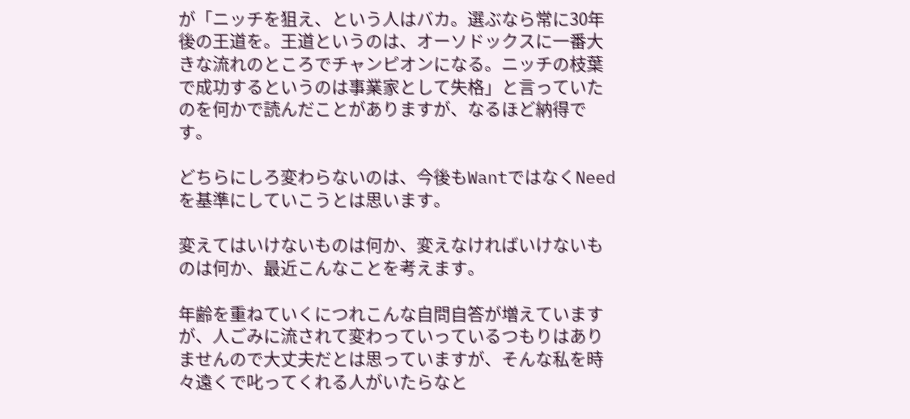が「ニッチを狙え、という人はバカ。選ぶなら常に30年後の王道を。王道というのは、オーソドックスに一番大きな流れのところでチャンピオンになる。ニッチの枝葉で成功するというのは事業家として失格」と言っていたのを何かで読んだことがありますが、なるほど納得です。

どちらにしろ変わらないのは、今後もWantではなくNeedを基準にしていこうとは思います。

変えてはいけないものは何か、変えなければいけないものは何か、最近こんなことを考えます。

年齢を重ねていくにつれこんな自問自答が増えていますが、人ごみに流されて変わっていっているつもりはありませんので大丈夫だとは思っていますが、そんな私を時々遠くで叱ってくれる人がいたらなと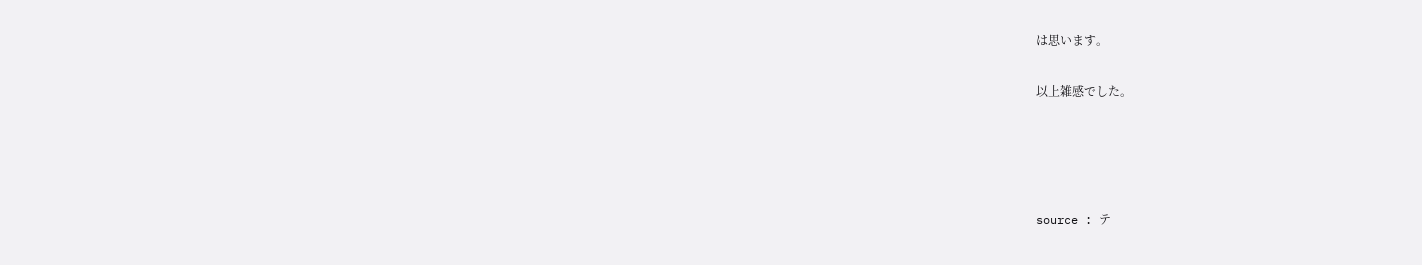は思います。

以上雑感でした。




source : テ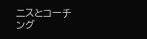ニスとコーチング